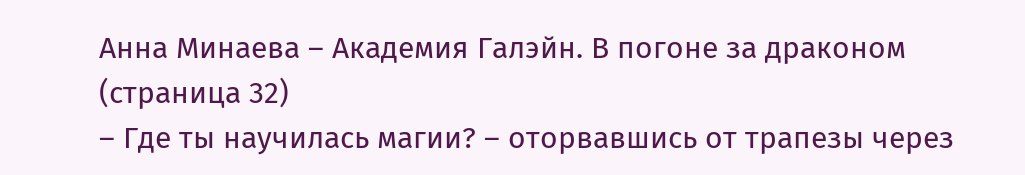Анна Минаева – Академия Галэйн. В погоне за драконом (страница 32)
– Где ты научилась магии? – оторвавшись от трапезы через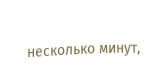несколько минут,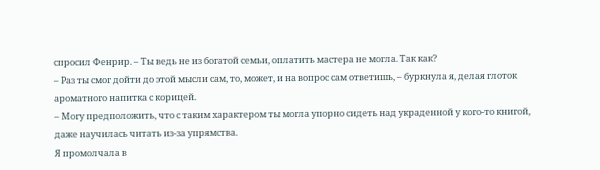спросил Фенрир. – Ты ведь не из богатой семьи, оплатить мастера не могла. Так как?
– Раз ты смог дойти до этой мысли сам, то, может, и на вопрос сам ответишь, – буркнула я, делая глоток ароматного напитка с корицей.
– Могу предположить, что с таким характером ты могла упорно сидеть над украденной у кого-то книгой, даже научилась читать из-за упрямства.
Я промолчала в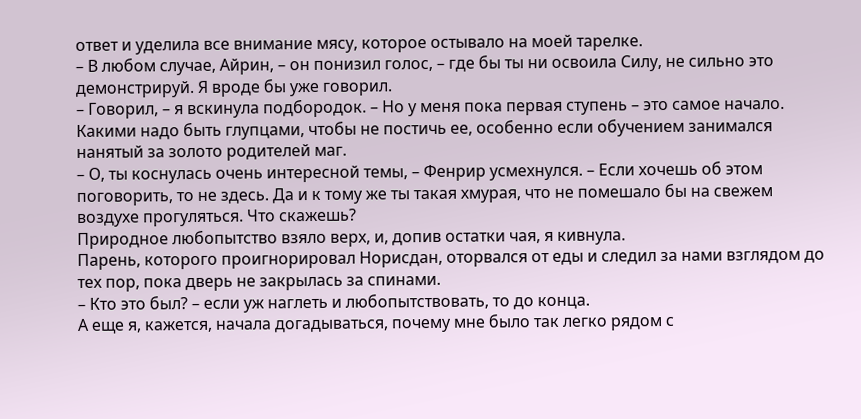ответ и уделила все внимание мясу, которое остывало на моей тарелке.
– В любом случае, Айрин, – он понизил голос, – где бы ты ни освоила Силу, не сильно это демонстрируй. Я вроде бы уже говорил.
– Говорил, – я вскинула подбородок. – Но у меня пока первая ступень – это самое начало. Какими надо быть глупцами, чтобы не постичь ее, особенно если обучением занимался нанятый за золото родителей маг.
– О, ты коснулась очень интересной темы, – Фенрир усмехнулся. – Если хочешь об этом поговорить, то не здесь. Да и к тому же ты такая хмурая, что не помешало бы на свежем воздухе прогуляться. Что скажешь?
Природное любопытство взяло верх, и, допив остатки чая, я кивнула.
Парень, которого проигнорировал Норисдан, оторвался от еды и следил за нами взглядом до тех пор, пока дверь не закрылась за спинами.
– Кто это был? – если уж наглеть и любопытствовать, то до конца.
А еще я, кажется, начала догадываться, почему мне было так легко рядом с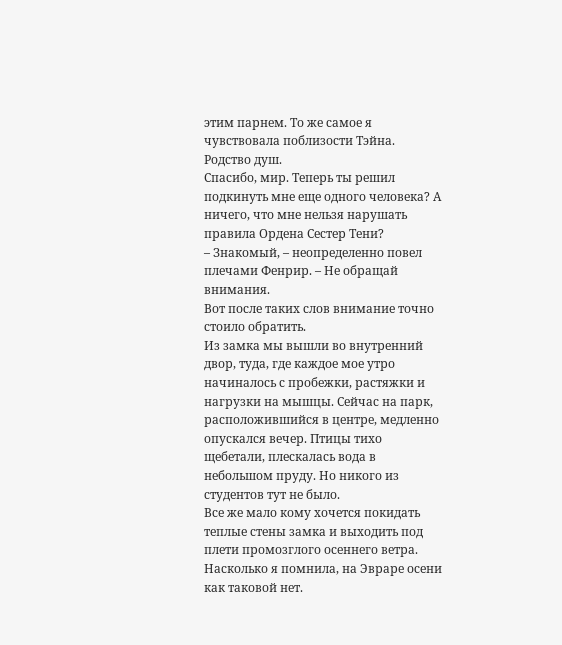этим парнем. То же самое я чувствовала поблизости Тэйна. Родство душ.
Спасибо, мир. Теперь ты решил подкинуть мне еще одного человека? А ничего, что мне нельзя нарушать правила Ордена Сестер Тени?
– Знакомый, – неопределенно повел плечами Фенрир. – Не обращай внимания.
Вот после таких слов внимание точно стоило обратить.
Из замка мы вышли во внутренний двор, туда, где каждое мое утро начиналось с пробежки, растяжки и нагрузки на мышцы. Сейчас на парк, расположившийся в центре, медленно опускался вечер. Птицы тихо щебетали, плескалась вода в небольшом пруду. Но никого из студентов тут не было.
Все же мало кому хочется покидать теплые стены замка и выходить под плети промозглого осеннего ветра.
Насколько я помнила, на Эвраре осени как таковой нет.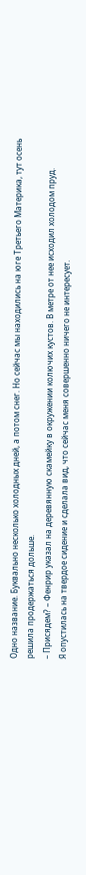Одно название. Буквально несколько холодных дней, а потом снег. Но сейчас мы находились на юге Третьего Материка, тут осень решила продержаться дольше.
– Присядем? – Фенрир указал на деревянную скамейку в окружении колючих кустов. В метре от нее исходил холодом пруд.
Я опустилась на твердое сидение и сделала вид, что сейчас меня совершенно ничего не интересует.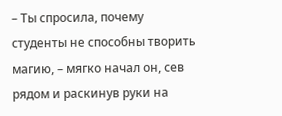– Ты спросила, почему студенты не способны творить магию, – мягко начал он, сев рядом и раскинув руки на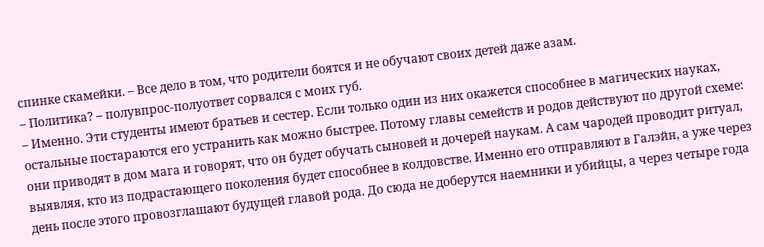спинке скамейки. – Все дело в том, что родители боятся и не обучают своих детей даже азам.
– Политика? – полувпрос-полуответ сорвался с моих губ.
– Именно. Эти студенты имеют братьев и сестер. Если только один из них окажется способнее в магических науках, остальные постараются его устранить как можно быстрее. Потому главы семейств и родов действуют по другой схеме: они приводят в дом мага и говорят, что он будет обучать сыновей и дочерей наукам. А сам чародей проводит ритуал, выявляя, кто из подрастающего поколения будет способнее в колдовстве. Именно его отправляют в Галэйн, а уже через день после этого провозглашают будущей главой рода. До сюда не доберутся наемники и убийцы, а через четыре года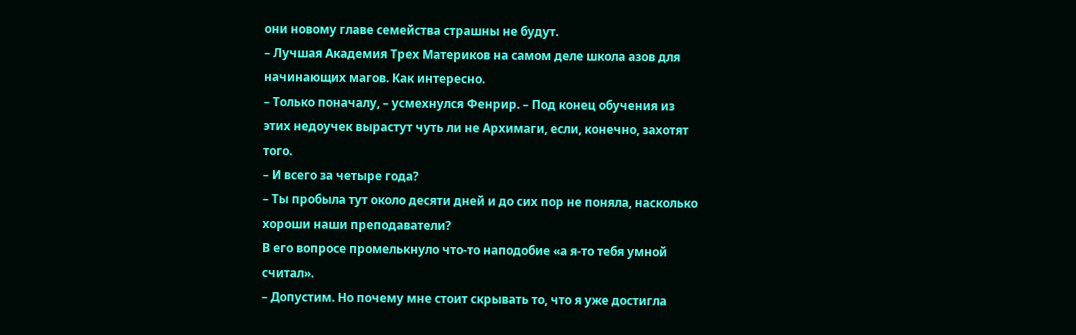они новому главе семейства страшны не будут.
– Лучшая Академия Трех Материков на самом деле школа азов для начинающих магов. Как интересно.
– Только поначалу, – усмехнулся Фенрир. – Под конец обучения из этих недоучек вырастут чуть ли не Архимаги, если, конечно, захотят того.
– И всего за четыре года?
– Ты пробыла тут около десяти дней и до сих пор не поняла, насколько хороши наши преподаватели?
В его вопросе промелькнуло что-то наподобие «а я-то тебя умной считал».
– Допустим. Но почему мне стоит скрывать то, что я уже достигла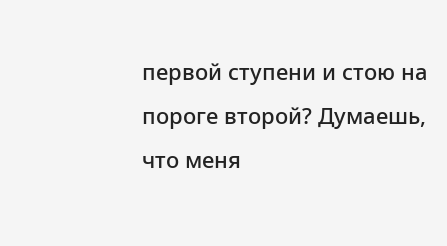первой ступени и стою на пороге второй? Думаешь, что меня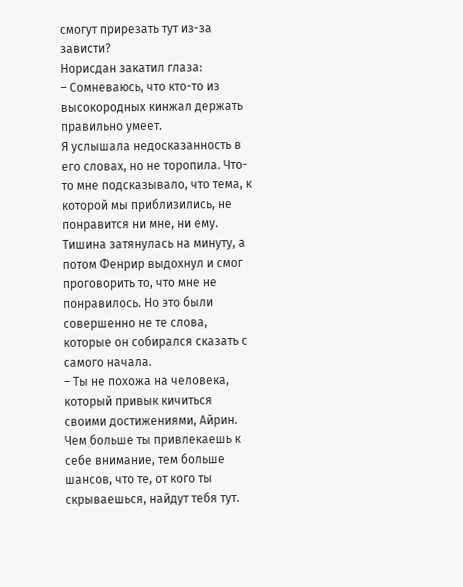смогут прирезать тут из-за зависти?
Норисдан закатил глаза:
– Сомневаюсь, что кто-то из высокородных кинжал держать правильно умеет.
Я услышала недосказанность в его словах, но не торопила. Что-то мне подсказывало, что тема, к которой мы приблизились, не понравится ни мне, ни ему.
Тишина затянулась на минуту, а потом Фенрир выдохнул и смог проговорить то, что мне не понравилось. Но это были совершенно не те слова, которые он собирался сказать с самого начала.
– Ты не похожа на человека, который привык кичиться своими достижениями, Айрин. Чем больше ты привлекаешь к себе внимание, тем больше шансов, что те, от кого ты скрываешься, найдут тебя тут.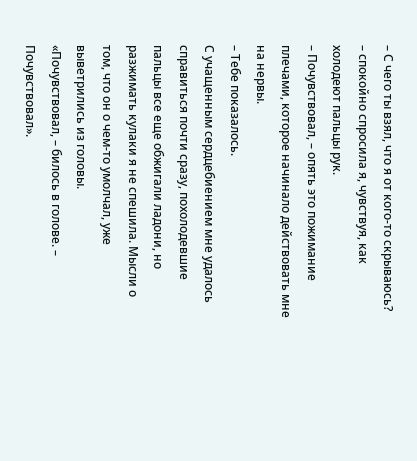– С чего ты взял, что я от кого-то скрываюсь? – спокойно спросила я, чувствуя, как холодеют пальцы рук.
– Почувствовал, – опять это пожимание плечами, которое начинало действовать мне на нервы.
– Тебе показалось.
С учащенным сердцебиением мне удалось справиться почти сразу, похолодевшие пальцы все еще обжигали ладони, но разжимать кулаки я не спешила. Мысли о том, что он о чем-то умолчал, уже выветрились из головы.
«Почувствовал, – билось в голове. – Почувствовал».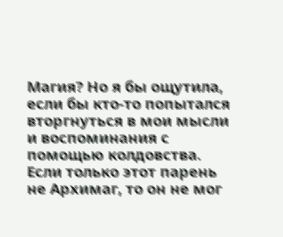Магия? Но я бы ощутила, если бы кто-то попытался вторгнуться в мои мысли и воспоминания с помощью колдовства. Если только этот парень не Архимаг, то он не мог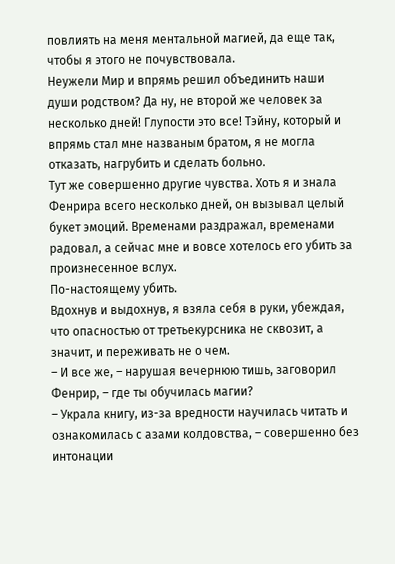повлиять на меня ментальной магией, да еще так, чтобы я этого не почувствовала.
Неужели Мир и впрямь решил объединить наши души родством? Да ну, не второй же человек за несколько дней! Глупости это все! Тэйну, который и впрямь стал мне названым братом, я не могла отказать, нагрубить и сделать больно.
Тут же совершенно другие чувства. Хоть я и знала Фенрира всего несколько дней, он вызывал целый букет эмоций. Временами раздражал, временами радовал, а сейчас мне и вовсе хотелось его убить за произнесенное вслух.
По-настоящему убить.
Вдохнув и выдохнув, я взяла себя в руки, убеждая, что опасностью от третьекурсника не сквозит, а значит, и переживать не о чем.
– И все же, – нарушая вечернюю тишь, заговорил Фенрир, – где ты обучилась магии?
– Украла книгу, из-за вредности научилась читать и ознакомилась с азами колдовства, – совершенно без интонации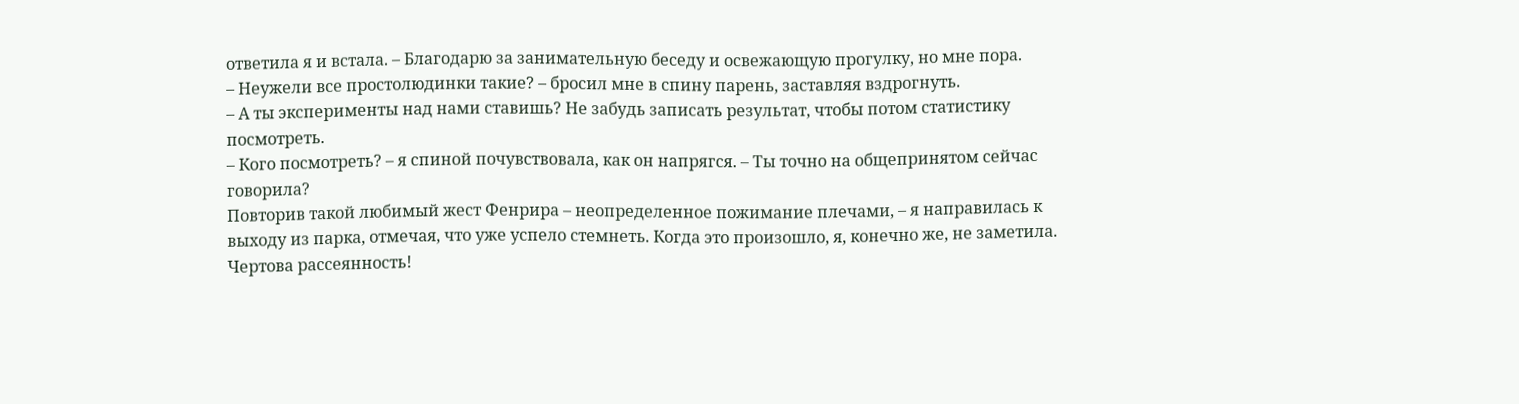ответила я и встала. – Благодарю за занимательную беседу и освежающую прогулку, но мне пора.
– Неужели все простолюдинки такие? – бросил мне в спину парень, заставляя вздрогнуть.
– А ты эксперименты над нами ставишь? Не забудь записать результат, чтобы потом статистику посмотреть.
– Кого посмотреть? – я спиной почувствовала, как он напрягся. – Ты точно на общепринятом сейчас говорила?
Повторив такой любимый жест Фенрира – неопределенное пожимание плечами, – я направилась к выходу из парка, отмечая, что уже успело стемнеть. Когда это произошло, я, конечно же, не заметила.
Чертова рассеянность!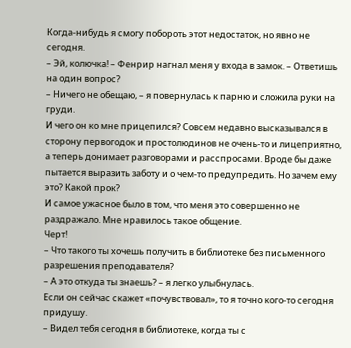Когда-нибудь я смогу побороть этот недостаток, но явно не сегодня.
– Эй, колючка! – Фенрир нагнал меня у входа в замок. – Ответишь на один вопрос?
– Ничего не обещаю, – я повернулась к парню и сложила руки на груди.
И чего он ко мне прицепился? Совсем недавно высказывался в сторону первогодок и простолюдинов не очень-то и лицеприятно, а теперь донимает разговорами и расспросами. Вроде бы даже пытается выразить заботу и о чем-то предупредить. Но зачем ему это? Какой прок?
И самое ужасное было в том, что меня это совершенно не раздражало. Мне нравилось такое общение.
Черт!
– Что такого ты хочешь получить в библиотеке без письменного разрешения преподавателя?
– А это откуда ты знаешь? – я легко улыбнулась.
Если он сейчас скажет «почувствовал», то я точно кого-то сегодня придушу.
– Видел тебя сегодня в библиотеке, когда ты с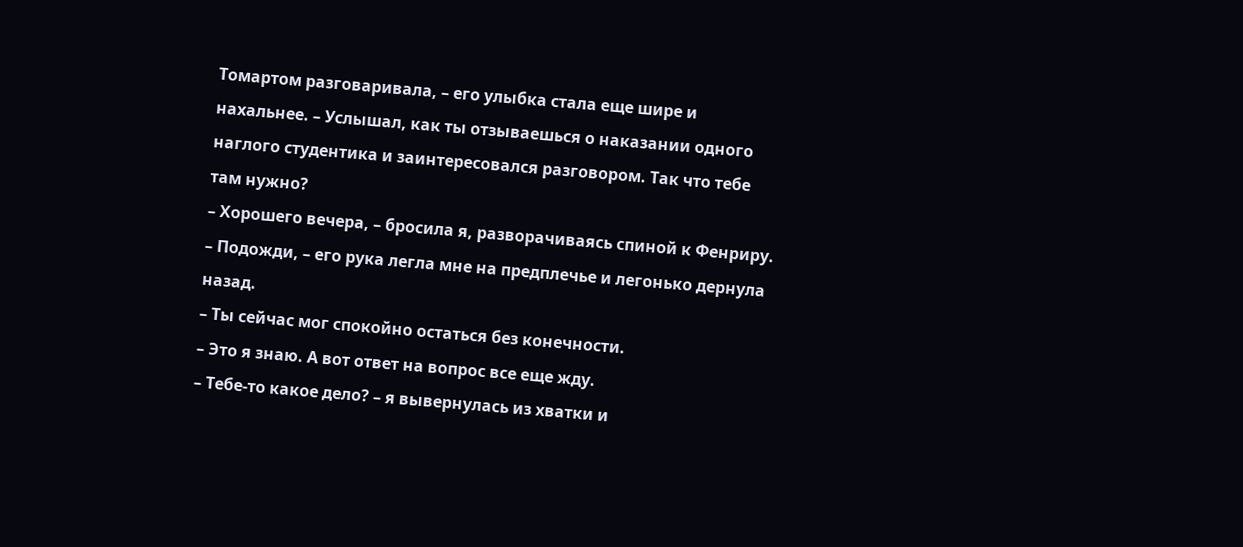Томартом разговаривала, – его улыбка стала еще шире и нахальнее. – Услышал, как ты отзываешься о наказании одного наглого студентика и заинтересовался разговором. Так что тебе там нужно?
– Хорошего вечера, – бросила я, разворачиваясь спиной к Фенриру.
– Подожди, – его рука легла мне на предплечье и легонько дернула назад.
– Ты сейчас мог спокойно остаться без конечности.
– Это я знаю. А вот ответ на вопрос все еще жду.
– Тебе-то какое дело? – я вывернулась из хватки и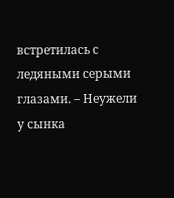встретилась с ледяными серыми глазами. – Неужели у сынка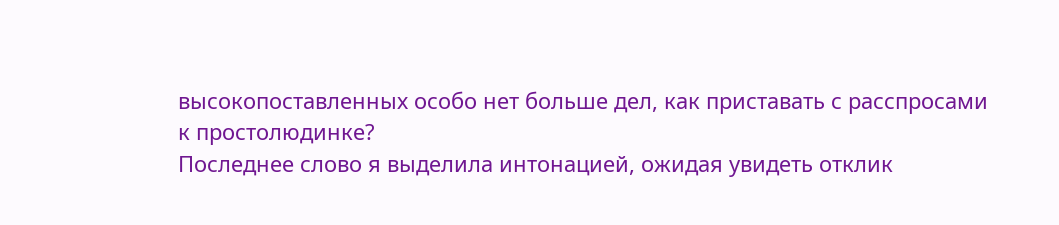высокопоставленных особо нет больше дел, как приставать с расспросами к простолюдинке?
Последнее слово я выделила интонацией, ожидая увидеть отклик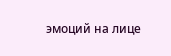эмоций на лице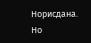Норисдана. Но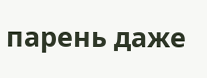парень даже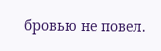бровью не повел.